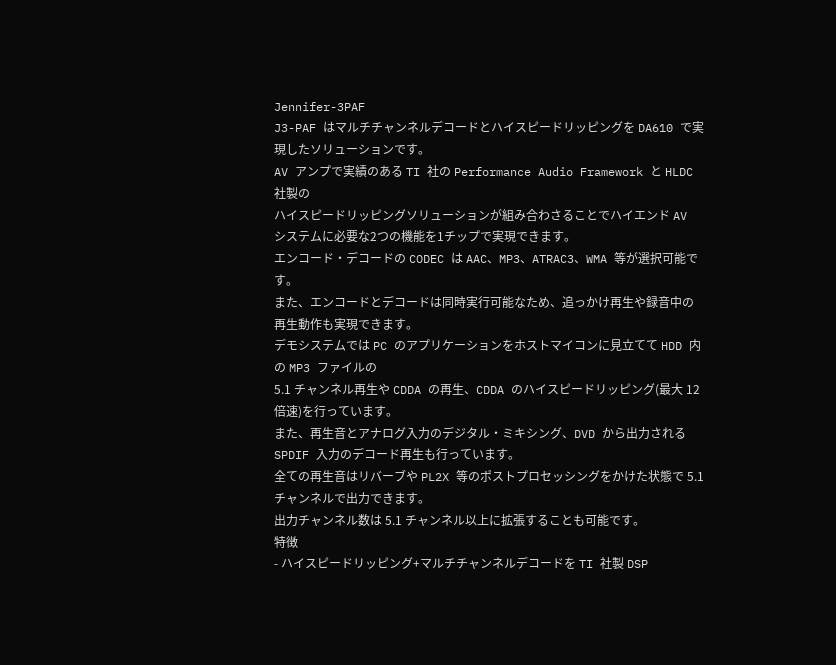Jennifer-3PAF
J3-PAF はマルチチャンネルデコードとハイスピードリッピングを DA610 で実現したソリューションです。
AV アンプで実績のある TI 社の Performance Audio Framework と HLDC 社製の
ハイスピードリッピングソリューションが組み合わさることでハイエンド AV システムに必要な2つの機能を1チップで実現できます。
エンコード・デコードの CODEC は AAC、MP3、ATRAC3、WMA 等が選択可能です。
また、エンコードとデコードは同時実行可能なため、追っかけ再生や録音中の再生動作も実現できます。
デモシステムでは PC のアプリケーションをホストマイコンに見立てて HDD 内の MP3 ファイルの
5.1 チャンネル再生や CDDA の再生、CDDA のハイスピードリッピング(最大 12 倍速)を行っています。
また、再生音とアナログ入力のデジタル・ミキシング、DVD から出力される SPDIF 入力のデコード再生も行っています。
全ての再生音はリバーブや PL2X 等のポストプロセッシングをかけた状態で 5.1 チャンネルで出力できます。
出力チャンネル数は 5.1 チャンネル以上に拡張することも可能です。
特徴
- ハイスピードリッピング+マルチチャンネルデコードを TI 社製 DSP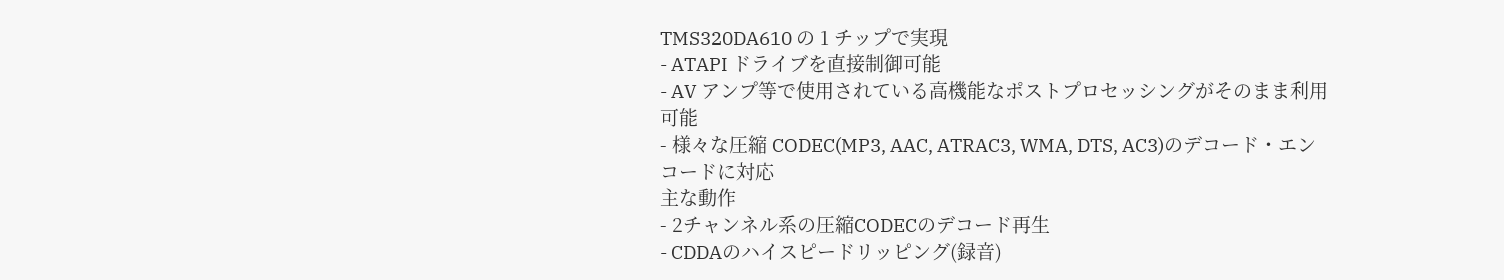TMS320DA610 の 1 チップで実現
- ATAPI ドライブを直接制御可能
- AV アンプ等で使用されている高機能なポストプロセッシングがそのまま利用可能
- 様々な圧縮 CODEC(MP3, AAC, ATRAC3, WMA, DTS, AC3)のデコード・エンコードに対応
主な動作
- 2チャンネル系の圧縮CODECのデコード再生
- CDDAのハイスピードリッピング(録音)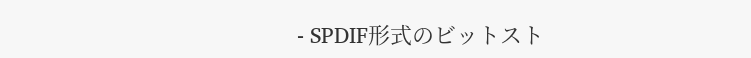- SPDIF形式のビットスト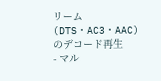リーム(DTS・AC3・AAC)のデコード再生
- マル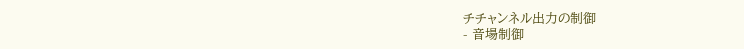チチャンネル出力の制御
- 音場制御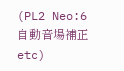(PL2 Neo:6 自動音場補正 etc)